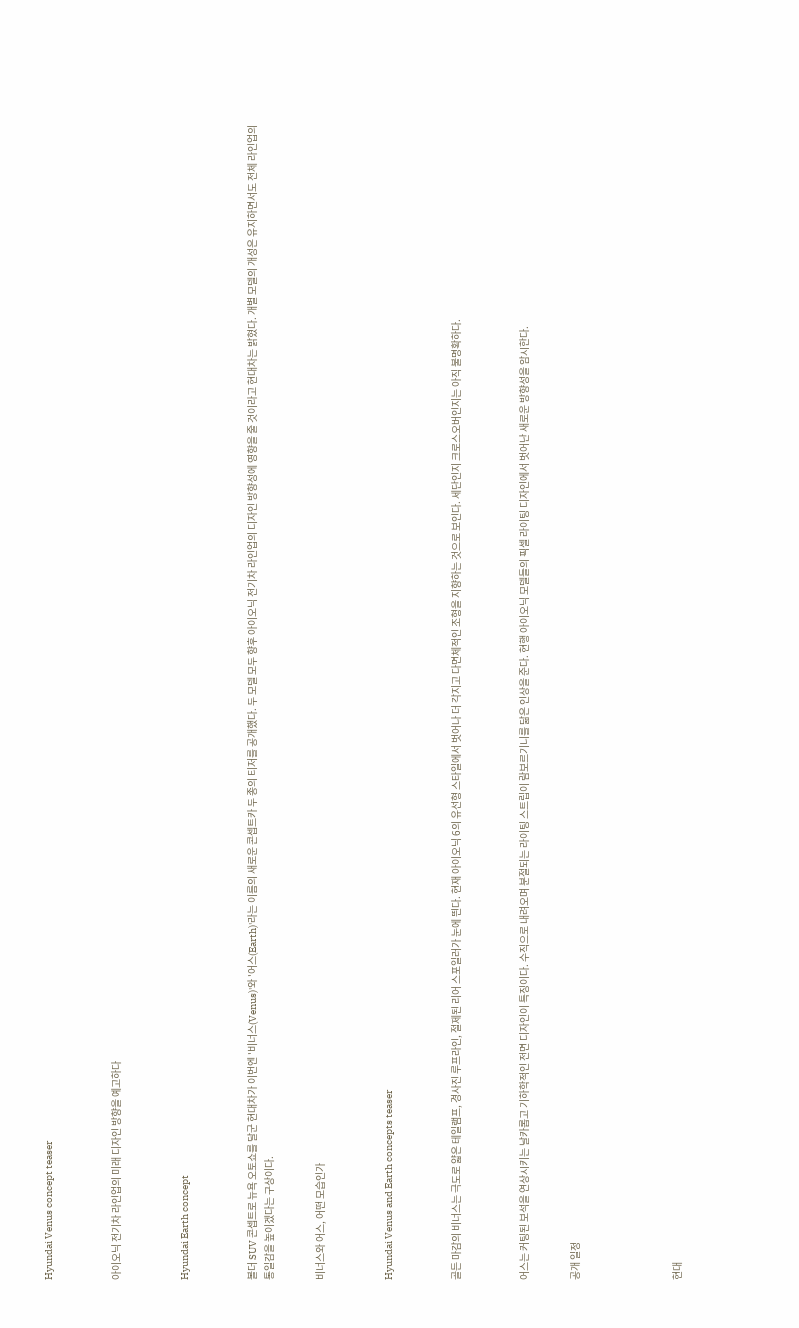Hyundai Venus concept teaser



아이오닉 전기차 라인업의 미래 디자인 방향을 예고하다



Hyundai Earth concept



볼더 SUV 콘셉트로 뉴욕 오토쇼를 달군 현대차가 이번엔 '비너스(Venus)'와 '어스(Earth)'라는 이름의 새로운 콘셉트카 두 종의 티저를 공개했다. 두 모델 모두 향후 아이오닉 전기차 라인업의 디자인 방향성에 영향을 줄 것이라고 현대차는 밝혔다. 개별 모델의 개성은 유지하면서도 전체 라인업의 통일감을 높이겠다는 구상이다.


비너스와 어스, 어떤 모습인가



Hyundai Venus and Earth concepts teaser



골든 마감의 비너스는 극도로 얇은 테일램프, 경사진 루프라인, 절제된 리어 스포일러가 눈에 띈다. 현재 아이오닉 6의 유선형 스타일에서 벗어나 더 각지고 다면체적인 조형을 지향하는 것으로 보인다. 세단인지 크로스오버인지는 아직 불명확하다.



어스는 커팅된 보석을 연상시키는 날카롭고 기하학적인 전면 디자인이 특징이다. 수직으로 내려오며 분절되는 라이팅 스트립이 람보르기니를 닮은 인상을 준다. 현행 아이오닉 모델들의 픽셀 라이팅 디자인에서 벗어난 새로운 방향성을 암시한다.


공개 일정





현대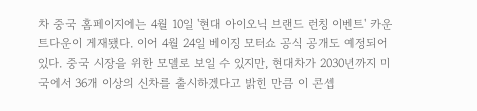차 중국 홈페이지에는 4월 10일 '현대 아이오닉 브랜드 런칭 이벤트' 카운트다운이 게재됐다. 이어 4월 24일 베이징 모터쇼 공식 공개도 예정되어 있다. 중국 시장을 위한 모델로 보일 수 있지만, 현대차가 2030년까지 미국에서 36개 이상의 신차를 출시하겠다고 밝힌 만큼 이 콘셉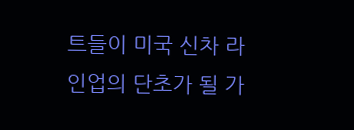트들이 미국 신차 라인업의 단초가 될 가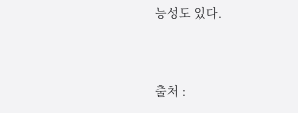능성도 있다.



출처 :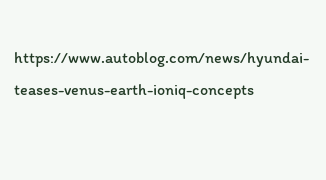https://www.autoblog.com/news/hyundai-teases-venus-earth-ioniq-concepts